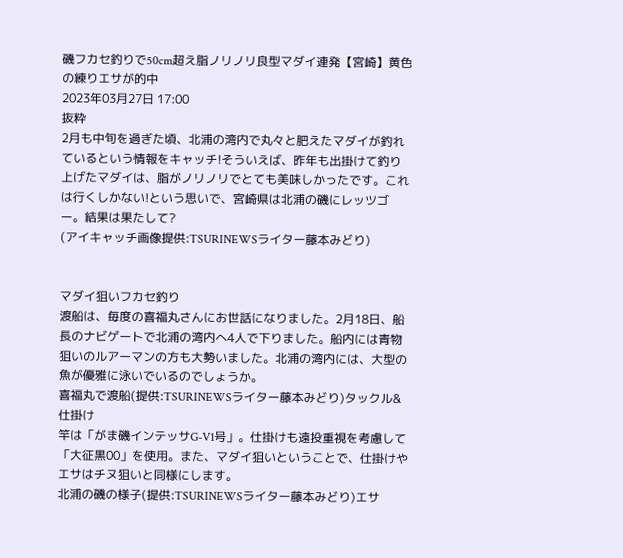磯フカセ釣りで50cm超え脂ノリノリ良型マダイ連発【宮崎】黄色の練りエサが的中
2023年03月27日 17:00
抜粋
2月も中旬を過ぎた頃、北浦の湾内で丸々と肥えたマダイが釣れているという情報をキャッチ!そういえば、昨年も出掛けて釣り上げたマダイは、脂がノリノリでとても美味しかったです。これは行くしかない!という思いで、宮崎県は北浦の磯にレッツゴー。結果は果たして?
(アイキャッチ画像提供:TSURINEWSライター藤本みどり)


マダイ狙いフカセ釣り
渡船は、毎度の喜福丸さんにお世話になりました。2月18日、船長のナビゲートで北浦の湾内へ4人で下りました。船内には青物狙いのルアーマンの方も大勢いました。北浦の湾内には、大型の魚が優雅に泳いでいるのでしょうか。
喜福丸で渡船(提供:TSURINEWSライター藤本みどり)タックル&仕掛け
竿は「がま磯インテッサG-V1号」。仕掛けも遠投重視を考慮して「大征黒00」を使用。また、マダイ狙いということで、仕掛けやエサはチヌ狙いと同様にします。
北浦の磯の様子(提供:TSURINEWSライター藤本みどり)エサ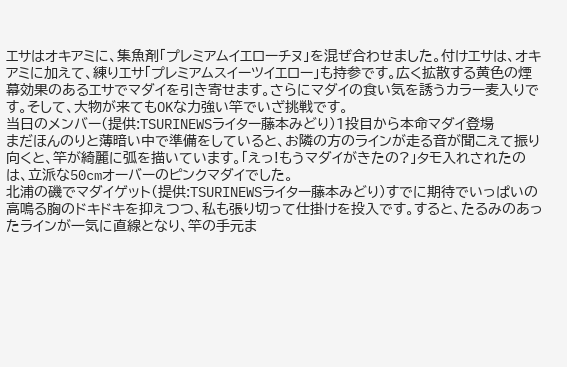エサはオキアミに、集魚剤「プレミアムイエローチヌ」を混ぜ合わせました。付けエサは、オキアミに加えて、練りエサ「プレミアムスイーツイエロー」も持参です。広く拡散する黄色の煙幕効果のあるエサでマダイを引き寄せます。さらにマダイの食い気を誘うカラー麦入りです。そして、大物が来てもOKな力強い竿でいざ挑戦です。
当日のメンバー(提供:TSURINEWSライター藤本みどり)1投目から本命マダイ登場
まだほんのりと薄暗い中で準備をしていると、お隣の方のラインが走る音が聞こえて振り向くと、竿が綺麗に弧を描いています。「えっ!もうマダイがきたの?」タモ入れされたのは、立派な50cmオーバーのピンクマダイでした。
北浦の磯でマダイゲット(提供:TSURINEWSライター藤本みどり)すでに期待でいっぱいの高鳴る胸のドキドキを抑えつつ、私も張り切って仕掛けを投入です。すると、たるみのあったラインが一気に直線となり、竿の手元ま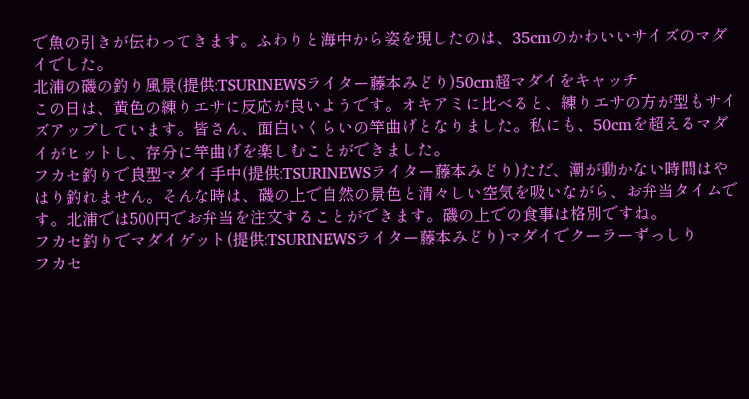で魚の引きが伝わってきます。ふわりと海中から姿を現したのは、35cmのかわいいサイズのマダイでした。
北浦の磯の釣り風景(提供:TSURINEWSライター藤本みどり)50cm超マダイをキャッチ
この日は、黄色の練りエサに反応が良いようです。オキアミに比べると、練りエサの方が型もサイズアップしています。皆さん、面白いくらいの竿曲げとなりました。私にも、50cmを超えるマダイがヒットし、存分に竿曲げを楽しむことができました。
フカセ釣りで良型マダイ手中(提供:TSURINEWSライター藤本みどり)ただ、潮が動かない時間はやはり釣れません。そんな時は、磯の上で自然の景色と清々しい空気を吸いながら、お弁当タイムです。北浦では500円でお弁当を注文することができます。磯の上での食事は格別ですね。
フカセ釣りでマダイゲット(提供:TSURINEWSライター藤本みどり)マダイでクーラーずっしり
フカセ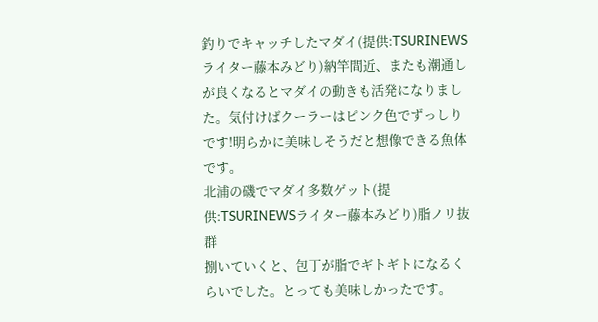釣りでキャッチしたマダイ(提供:TSURINEWSライター藤本みどり)納竿間近、またも潮通しが良くなるとマダイの動きも活発になりました。気付けばクーラーはピンク色でずっしりです!明らかに美味しそうだと想像できる魚体です。
北浦の磯でマダイ多数ゲット(提供:TSURINEWSライター藤本みどり)脂ノリ抜群
捌いていくと、包丁が脂でギトギトになるくらいでした。とっても美味しかったです。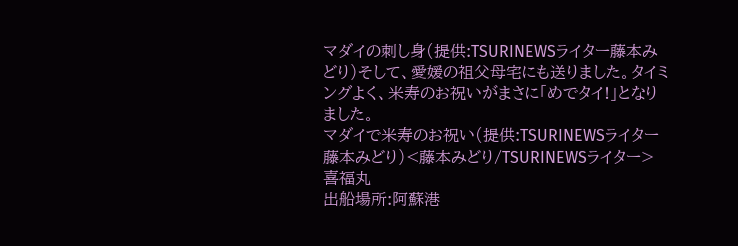マダイの刺し身(提供:TSURINEWSライター藤本みどり)そして、愛媛の祖父母宅にも送りました。タイミングよく、米寿のお祝いがまさに「めでタイ!」となりました。
マダイで米寿のお祝い(提供:TSURINEWSライター藤本みどり)<藤本みどり/TSURINEWSライター>
喜福丸
出船場所:阿蘇港